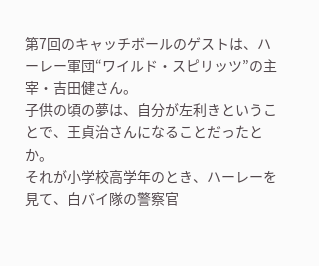第7回のキャッチボールのゲストは、ハーレー軍団“ワイルド・スピリッツ”の主宰・吉田健さん。
子供の頃の夢は、自分が左利きということで、王貞治さんになることだったとか。
それが小学校高学年のとき、ハーレーを見て、白バイ隊の警察官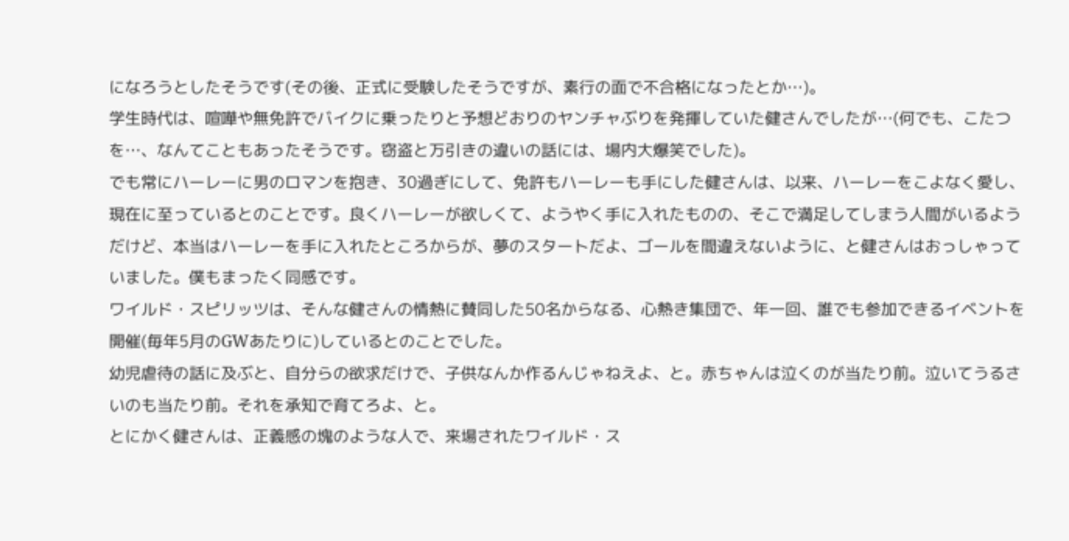になろうとしたそうです(その後、正式に受験したそうですが、素行の面で不合格になったとか…)。
学生時代は、喧嘩や無免許でバイクに乗ったりと予想どおりのヤンチャぶりを発揮していた健さんでしたが…(何でも、こたつを…、なんてこともあったそうです。窃盗と万引きの違いの話には、場内大爆笑でした)。
でも常にハーレーに男のロマンを抱き、30過ぎにして、免許もハーレーも手にした健さんは、以来、ハーレーをこよなく愛し、現在に至っているとのことです。良くハーレーが欲しくて、ようやく手に入れたものの、そこで満足してしまう人間がいるようだけど、本当はハーレーを手に入れたところからが、夢のスタートだよ、ゴールを間違えないように、と健さんはおっしゃっていました。僕もまったく同感です。
ワイルド・スピリッツは、そんな健さんの情熱に賛同した50名からなる、心熱き集団で、年一回、誰でも参加できるイベントを開催(毎年5月のGWあたりに)しているとのことでした。
幼児虐待の話に及ぶと、自分らの欲求だけで、子供なんか作るんじゃねえよ、と。赤ちゃんは泣くのが当たり前。泣いてうるさいのも当たり前。それを承知で育てろよ、と。
とにかく健さんは、正義感の塊のような人で、来場されたワイルド・ス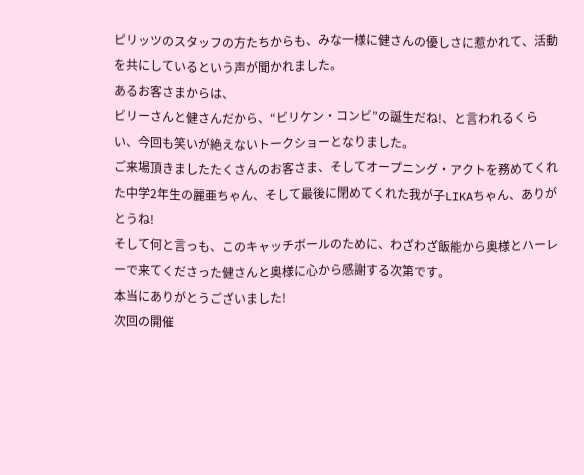ピリッツのスタッフの方たちからも、みな一様に健さんの優しさに惹かれて、活動を共にしているという声が聞かれました。
あるお客さまからは、
ビリーさんと健さんだから、“ビリケン・コンビ”の誕生だね!、と言われるくらい、今回も笑いが絶えないトークショーとなりました。
ご来場頂きましたたくさんのお客さま、そしてオープニング・アクトを務めてくれた中学2年生の麗亜ちゃん、そして最後に閉めてくれた我が子LIKAちゃん、ありがとうね!
そして何と言っも、このキャッチボールのために、わざわざ飯能から奥様とハーレーで来てくださった健さんと奥様に心から感謝する次第です。
本当にありがとうございました!
次回の開催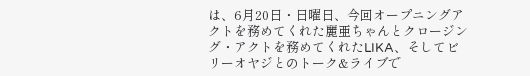は、6月20日・日曜日、今回オープニングアクトを務めてくれた麗亜ちゃんとクロージング・アクトを務めてくれたLIKA、そしてビリーオヤジとのトーク&ライブで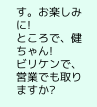す。お楽しみに!
ところで、健ちゃん!
ビリケンで、営業でも取りますか?